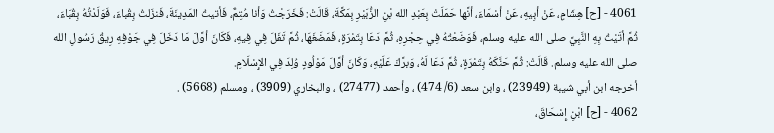4061 - [ح] هِشَامٍ، عَنْ أبِيهِ، عَنْ أسْمَاءَ، أنَّها حَمَلَتْ بِعَبْدِ الله بْنِ الزُّبَيْرِ بِمَكَّةَ، قَالَتْ: فَخَرَجْتُ وَأنا مُتِمٌّ، فَأتيتُ المَدِينَةَ، فَنزَلتُ بِقُباءَ، فَوَلَدْتُهُ بِقُبَاءَ، ثُمَّ أتَيْتُ بِهِ النَّبِيَّ صلى الله عليه وسلم، فَوَضَعْتُهُ فِي حِجْرِهِ، ثُمَّ دَعَا بِتَمْرَةٍ، فَمَضَغَهَا، ثُمَّ تَفَلَ فِي فِيهِ، فَكَانَ أوَّلَ مَا دَخَلَ فِي جَوْفِهِ رِيقُ رَسُولِ الله صلى الله عليه وسلم. قَالَتْ: ثُمَّ حَنَّكَهُ بِتَمْرَةٍ، ثُمَّ دَعَا لَهُ، وَبرَّكَ عَلَيْهِ، وَكَانَ أوَّلَ مَوْلُودٍ وُلِدَ فِي الإِسْلَامِ.
أخرجه ابن أبي شيبة (23949) ، وابن سعد (6/ 474) ، وأحمد (27477) ، والبخاري (3909) ، ومسلم (5668) .
4062 - [ح] ابْنِ إِسْحَاقَ،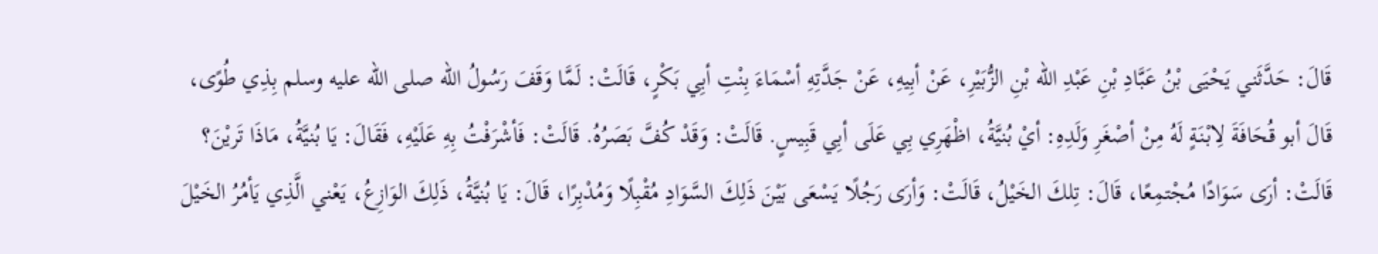قَالَ: حَدَّثَني يَحْيَى بْنُ عَبَّادِ بْنِ عَبْدِ الله بْنِ الزُّبَيْرِ، عَنْ أبِيهِ، عَنْ جَدَّتِهِ أسْمَاءَ بِنْتِ أبِي بَكْرٍ، قَالَتْ: لَمَّا وَقَفَ رَسُولُ الله صلى الله عليه وسلم بِذِي طُوًى، قَالَ أبو قُحَافَةَ لِابْنَةٍ لَهُ مِنْ أصْغَرِ وَلَدِهِ: أيْ بُنيَّةُ، اظْهَرِي بِي عَلَى أبِي قَبِيسٍ. قَالَتْ: وَقَدْ كُفَّ بَصَرُهُ. قَالَتْ: فَأشْرَفْتُ بِهِ عَلَيْهِ، فَقَالَ: يَا بُنيَّةُ، مَاذَا تَريْنَ؟ قَالَتْ: أرَى سَوَادًا مُجْتمِعًا، قَالَ: تِلكَ الخَيْلُ، قَالَتْ: وَأرَى رَجُلًا يَسْعَى بَيْنَ ذَلِكَ السَّوَادِ مُقْبِلًا وَمُدْبِرًا، قَالَ: يَا بُنيَّةُ، ذَلِكَ الوَازِعُ، يَعْني الَّذِي يَأمُرُ الخَيْلَ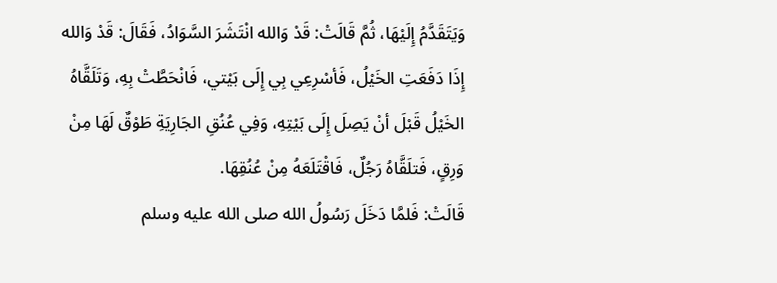وَيَتَقَدَّمُ إِلَيْهَا، ثُمَّ قَالَتْ: قَدْ وَالله انْتَشَرَ السَّوَادُ، فَقَالَ: قَدْ وَالله إِذَا دَفَعَتِ الخَيْلُ، فَأسْرِعِي بِي إِلَى بَيْتي، فَانْحَطَّتْ بِهِ، وَتَلَقَّاهُ الخَيْلُ قَبْلَ أنْ يَصِلَ إِلَى بَيْتِهِ، وَفِي عُنُقِ الجَارِيَةِ طَوْقٌ لَهَا مِنْ وَرِقٍ، فَتلَقَّاهُ رَجُلٌ، فَاقْتَلَعَهُ مِنْ عُنُقِهَا.
قَالَتْ: فَلمَّا دَخَلَ رَسُولُ الله صلى الله عليه وسلم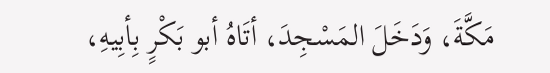مَكَّةَ، وَدَخَلَ المَسْجِدَ، أتَاهُ أبو بَكْرٍ بِأبِيهِ،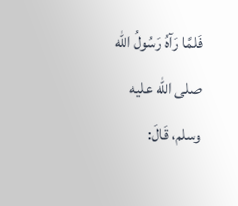فَلمَّا رَآهُ رَسُولُ الله صلى الله عليه وسلم، قَالَ: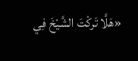«هَلَّا تَركْتَ الشَّيْخَ فِي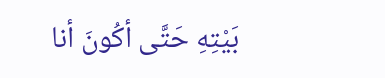بَيْتِهِ حَتَّى أكُونَ أنا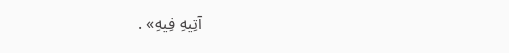آتِيهِ فِيهِ» .